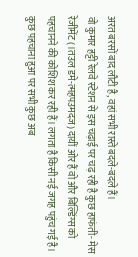अरत बरसों बाद लौटी है, वहां सभी रास्ते बदले-बदले हैं।
वो कुमार हट्टी रेलवे स्टेशन से इस चढ़ाई पर चढ़ रही है कुछ हाफंती- मेस रेजीमेंट (।तउल डमे-त्महपउमदज) दायीं ओर हैं वो और बिल्डिंग्स को पहचानने की कोशिश कर रही हैं। लगता है किसी नई जगह पहुंच गई है। कुछ पहचाना हुआ पर सभी कुछ अब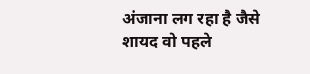अंजाना लग रहा है जैसे शायद वो पहले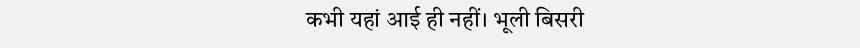कभी यहां आई ही नहीं। भूली बिसरी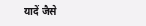यादें जैसे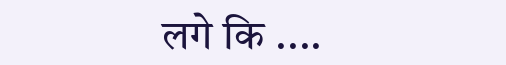लगे कि ....